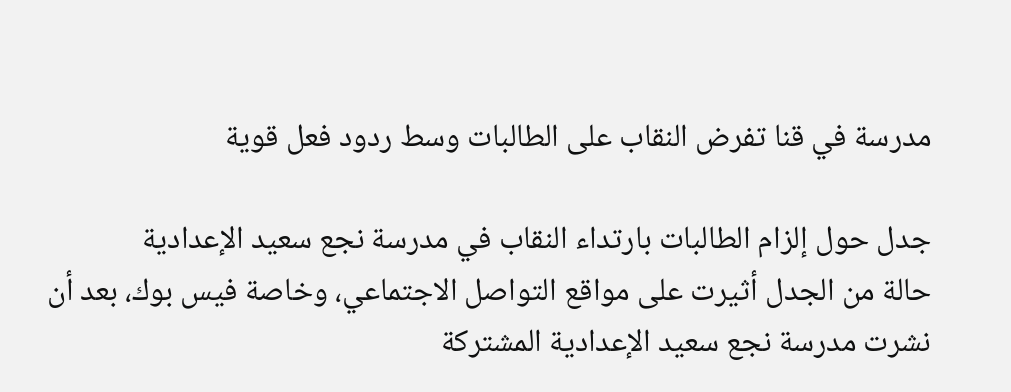مدرسة في قنا تفرض النقاب على الطالبات وسط ردود فعل قوية

جدل حول إلزام الطالبات بارتداء النقاب في مدرسة نجع سعيد الإعدادية
حالة من الجدل أثيرت على مواقع التواصل الاجتماعي، وخاصة فيس بوك، بعد أن نشرت مدرسة نجع سعيد الإعدادية المشتركة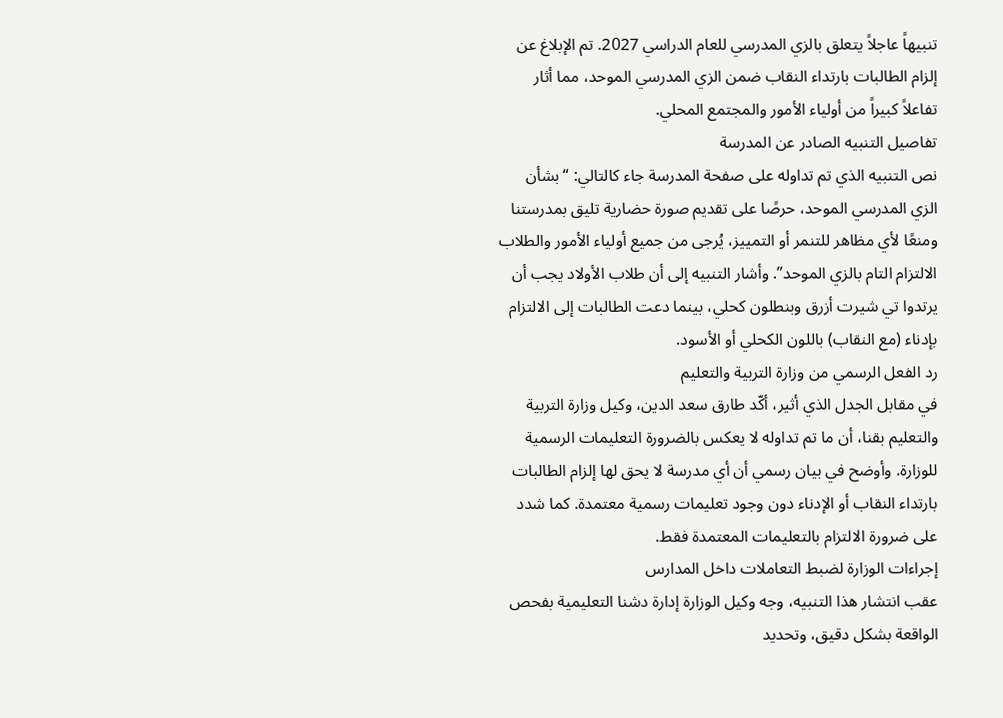تنبيهاً عاجلاً يتعلق بالزي المدرسي للعام الدراسي 2027. تم الإبلاغ عن إلزام الطالبات بارتداء النقاب ضمن الزي المدرسي الموحد، مما أثار تفاعلاً كبيراً من أولياء الأمور والمجتمع المحلي.
تفاصيل التنبيه الصادر عن المدرسة
نص التنبيه الذي تم تداوله على صفحة المدرسة جاء كالتالي: “بشأن الزي المدرسي الموحد، حرصًا على تقديم صورة حضارية تليق بمدرستنا ومنعًا لأي مظاهر للتنمر أو التمييز، يُرجى من جميع أولياء الأمور والطلاب الالتزام التام بالزي الموحد”. وأشار التنبيه إلى أن طلاب الأولاد يجب أن يرتدوا تي شيرت أزرق وبنطلون كحلي، بينما دعت الطالبات إلى الالتزام بإدناء (مع النقاب) باللون الكحلي أو الأسود.
رد الفعل الرسمي من وزارة التربية والتعليم
في مقابل الجدل الذي أثير، أكّد طارق سعد الدين، وكيل وزارة التربية والتعليم بقنا، أن ما تم تداوله لا يعكس بالضرورة التعليمات الرسمية للوزارة. وأوضح في بيان رسمي أن أي مدرسة لا يحق لها إلزام الطالبات بارتداء النقاب أو الإدناء دون وجود تعليمات رسمية معتمدة. كما شدد على ضرورة الالتزام بالتعليمات المعتمدة فقط.
إجراءات الوزارة لضبط التعاملات داخل المدارس
عقب انتشار هذا التنبيه، وجه وكيل الوزارة إدارة دشنا التعليمية بفحص الواقعة بشكل دقيق، وتحديد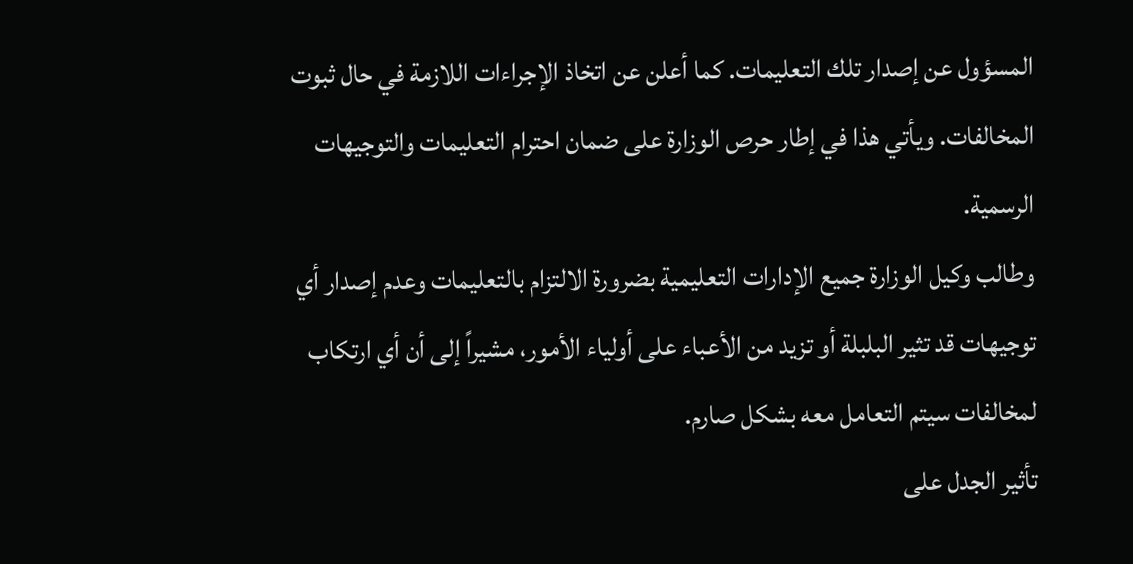المسؤول عن إصدار تلك التعليمات. كما أعلن عن اتخاذ الإجراءات اللازمة في حال ثبوت المخالفات. ويأتي هذا في إطار حرص الوزارة على ضمان احترام التعليمات والتوجيهات الرسمية.
وطالب وكيل الوزارة جميع الإدارات التعليمية بضرورة الالتزام بالتعليمات وعدم إصدار أي توجيهات قد تثير البلبلة أو تزيد من الأعباء على أولياء الأمور، مشيراً إلى أن أي ارتكاب لمخالفات سيتم التعامل معه بشكل صارم.
تأثير الجدل على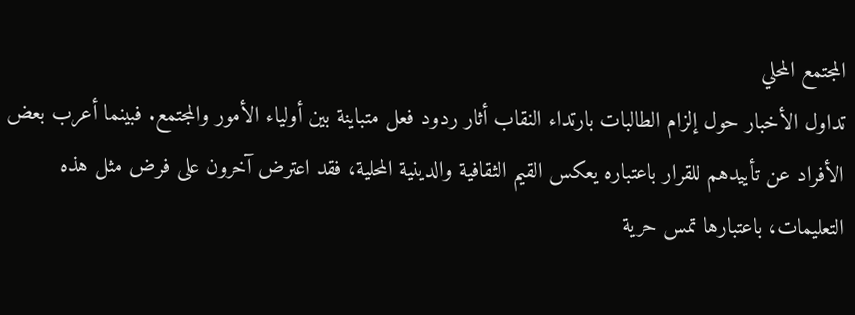المجتمع المحلي
تداول الأخبار حول إلزام الطالبات بارتداء النقاب أثار ردود فعل متباينة بين أولياء الأمور والمجتمع. فبينما أعرب بعض الأفراد عن تأييدهم للقرار باعتباره يعكس القيم الثقافية والدينية المحلية، فقد اعترض آخرون على فرض مثل هذه التعليمات، باعتبارها تمس حرية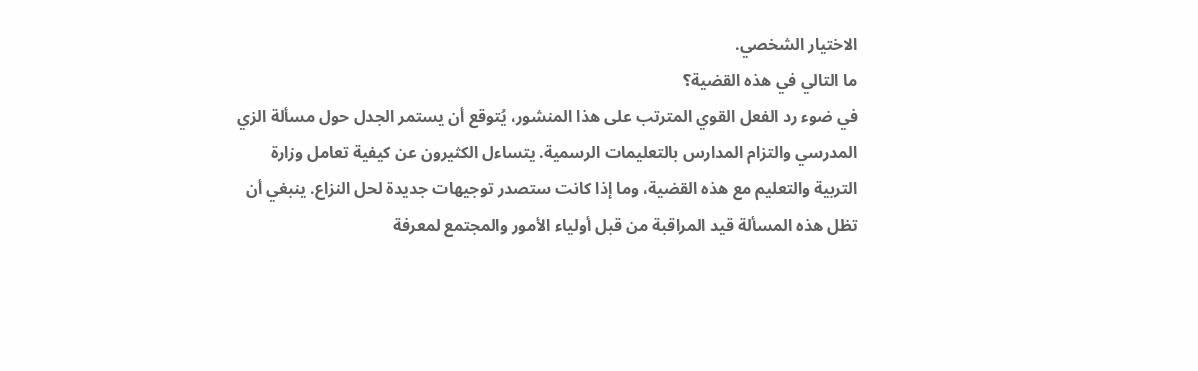الاختيار الشخصي.
ما التالي في هذه القضية؟
في ضوء رد الفعل القوي المترتب على هذا المنشور، يُتوقع أن يستمر الجدل حول مسألة الزي المدرسي والتزام المدارس بالتعليمات الرسمية. يتساءل الكثيرون عن كيفية تعامل وزارة التربية والتعليم مع هذه القضية، وما إذا كانت ستصدر توجيهات جديدة لحل النزاع. ينبغي أن تظل هذه المسألة قيد المراقبة من قبل أولياء الأمور والمجتمع لمعرفة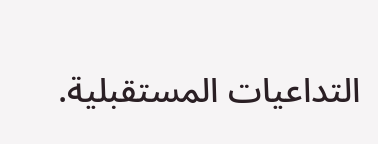التداعيات المستقبلية.